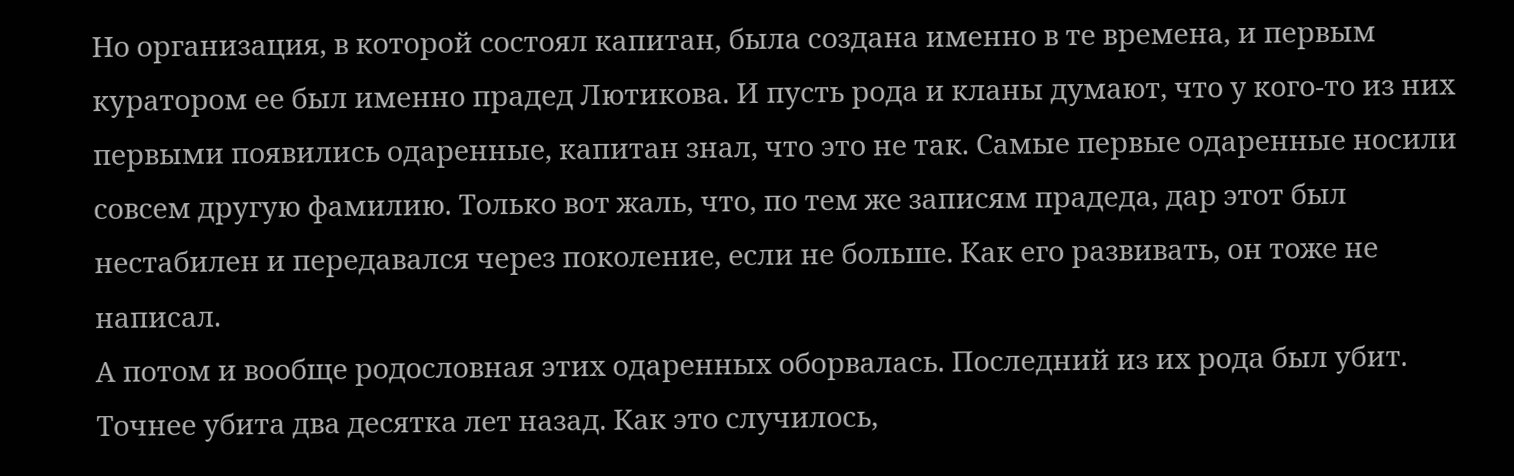Но организация, в которой состоял капитан, была создана именно в те времена, и первым куратором ее был именно прадед Лютикова. И пусть рода и кланы думают, что у кого-то из них первыми появились одаренные, капитан знал, что это не так. Самые первые одаренные носили совсем другую фамилию. Только вот жаль, что, по тем же записям прадеда, дар этот был нестабилен и передавался через поколение, если не больше. Как его развивать, он тоже не написал.
А потом и вообще родословная этих одаренных оборвалась. Последний из их рода был убит. Точнее убита два десятка лет назад. Как это случилось,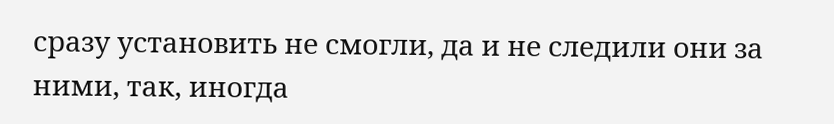сразу установить не смогли, да и не следили они за ними, так, иногда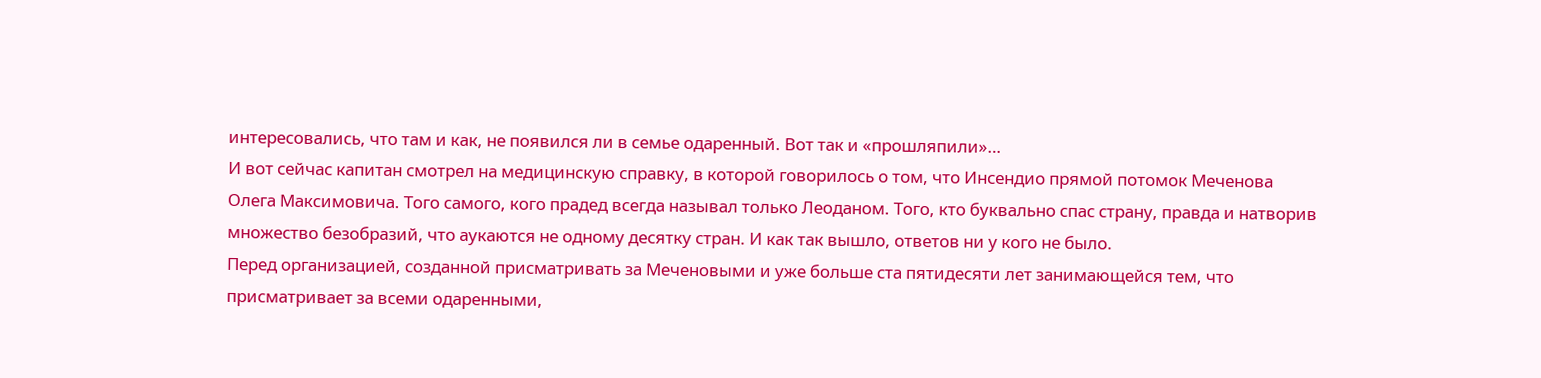интересовались, что там и как, не появился ли в семье одаренный. Вот так и «прошляпили»…
И вот сейчас капитан смотрел на медицинскую справку, в которой говорилось о том, что Инсендио прямой потомок Меченова Олега Максимовича. Того самого, кого прадед всегда называл только Леоданом. Того, кто буквально спас страну, правда и натворив множество безобразий, что аукаются не одному десятку стран. И как так вышло, ответов ни у кого не было.
Перед организацией, созданной присматривать за Меченовыми и уже больше ста пятидесяти лет занимающейся тем, что присматривает за всеми одаренными,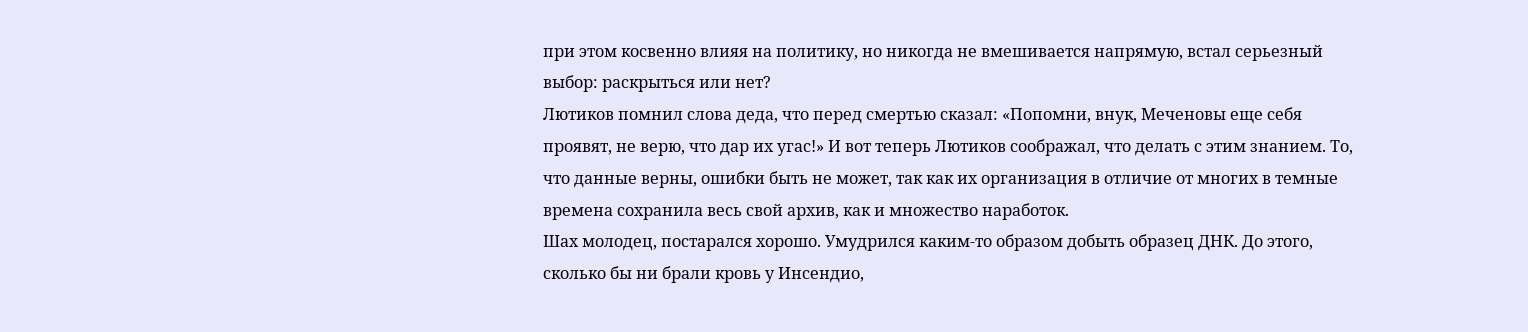при этом косвенно влияя на политику, но никогда не вмешивается напрямую, встал серьезный выбор: раскрыться или нет?
Лютиков помнил слова деда, что перед смертью сказал: «Попомни, внук, Меченовы еще себя проявят, не верю, что дар их угас!» И вот теперь Лютиков соображал, что делать с этим знанием. То, что данные верны, ошибки быть не может, так как их организация в отличие от многих в темные времена сохранила весь свой архив, как и множество наработок.
Шах молодец, постарался хорошо. Умудрился каким-то образом добыть образец ДНК. До этого, сколько бы ни брали кровь у Инсендио,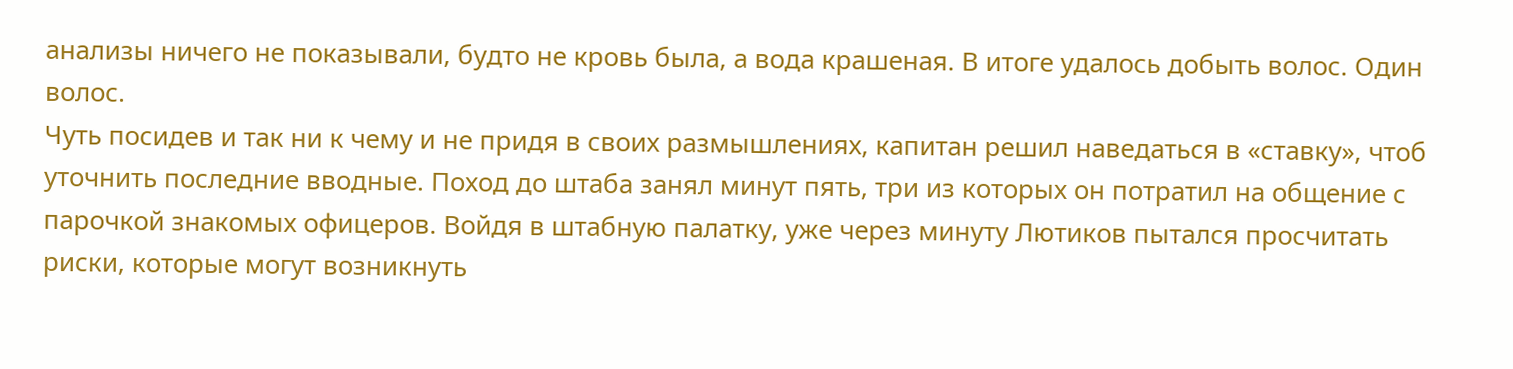анализы ничего не показывали, будто не кровь была, а вода крашеная. В итоге удалось добыть волос. Один волос.
Чуть посидев и так ни к чему и не придя в своих размышлениях, капитан решил наведаться в «ставку», чтоб уточнить последние вводные. Поход до штаба занял минут пять, три из которых он потратил на общение с парочкой знакомых офицеров. Войдя в штабную палатку, уже через минуту Лютиков пытался просчитать риски, которые могут возникнуть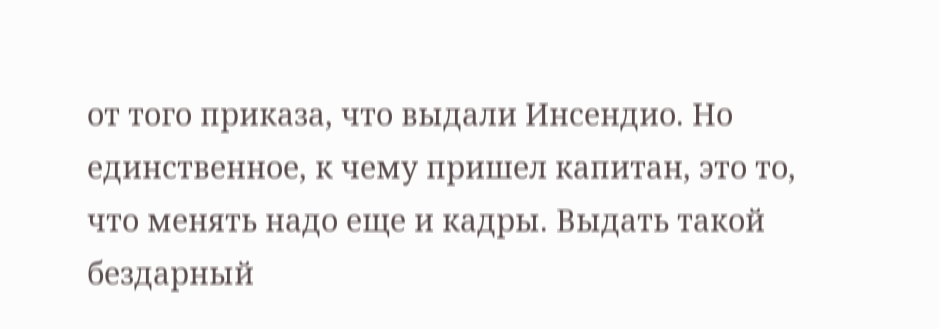от того приказа, что выдали Инсендио. Но единственное, к чему пришел капитан, это то, что менять надо еще и кадры. Выдать такой бездарный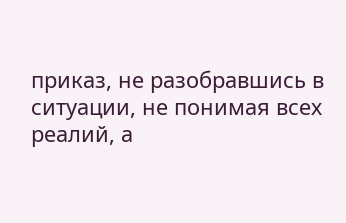приказ, не разобравшись в ситуации, не понимая всех реалий, а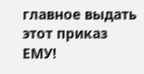главное выдать этот приказ ЕМУ!